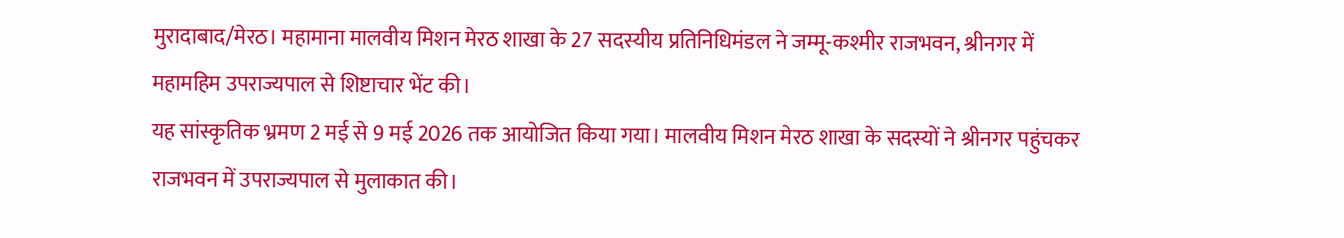मुरादाबाद/मेरठ। महामाना मालवीय मिशन मेरठ शाखा के 27 सदस्यीय प्रतिनिधिमंडल ने जम्मू-कश्मीर राजभवन, श्रीनगर में महामहिम उपराज्यपाल से शिष्टाचार भेंट की।
यह सांस्कृतिक भ्रमण 2 मई से 9 मई 2026 तक आयोजित किया गया। मालवीय मिशन मेरठ शाखा के सदस्यों ने श्रीनगर पहुंचकर राजभवन में उपराज्यपाल से मुलाकात की।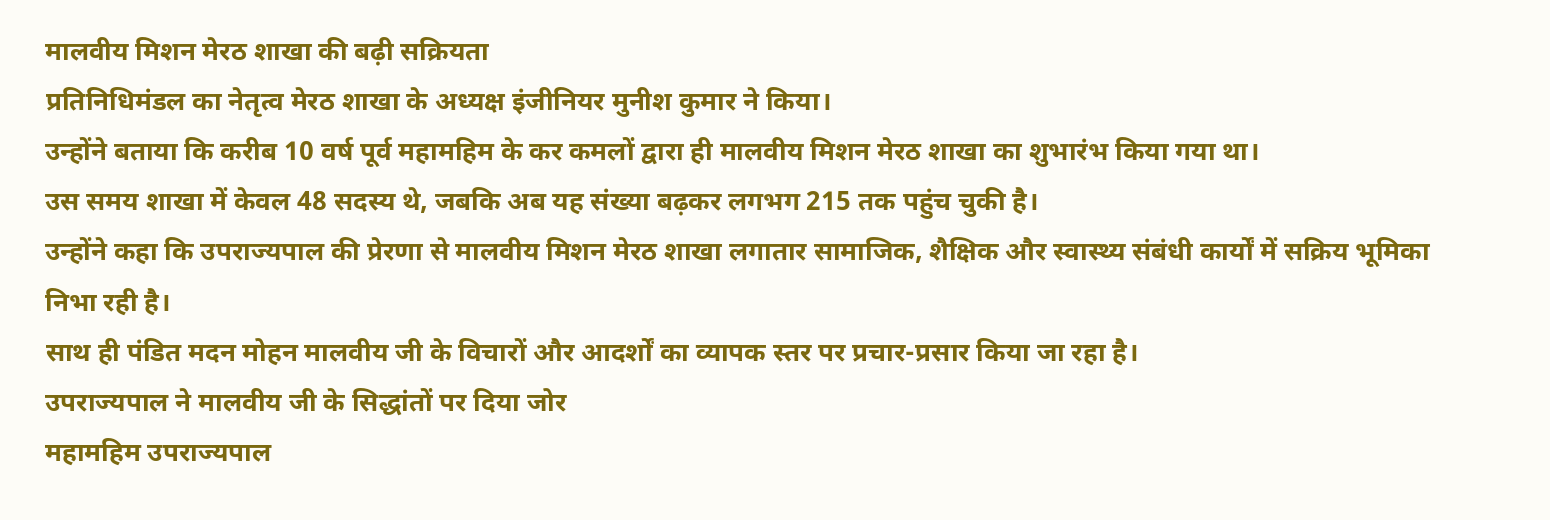मालवीय मिशन मेरठ शाखा की बढ़ी सक्रियता
प्रतिनिधिमंडल का नेतृत्व मेरठ शाखा के अध्यक्ष इंजीनियर मुनीश कुमार ने किया।
उन्होंने बताया कि करीब 10 वर्ष पूर्व महामहिम के कर कमलों द्वारा ही मालवीय मिशन मेरठ शाखा का शुभारंभ किया गया था।
उस समय शाखा में केवल 48 सदस्य थे, जबकि अब यह संख्या बढ़कर लगभग 215 तक पहुंच चुकी है।
उन्होंने कहा कि उपराज्यपाल की प्रेरणा से मालवीय मिशन मेरठ शाखा लगातार सामाजिक, शैक्षिक और स्वास्थ्य संबंधी कार्यों में सक्रिय भूमिका निभा रही है।
साथ ही पंडित मदन मोहन मालवीय जी के विचारों और आदर्शों का व्यापक स्तर पर प्रचार-प्रसार किया जा रहा है।
उपराज्यपाल ने मालवीय जी के सिद्धांतों पर दिया जोर
महामहिम उपराज्यपाल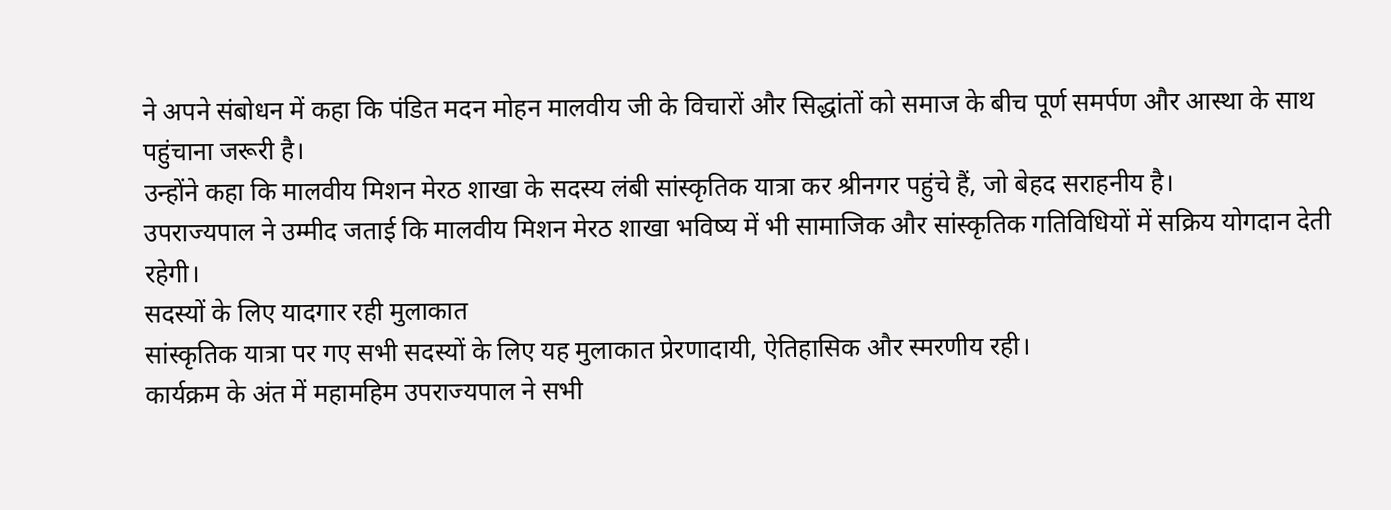ने अपने संबोधन में कहा कि पंडित मदन मोहन मालवीय जी के विचारों और सिद्धांतों को समाज के बीच पूर्ण समर्पण और आस्था के साथ पहुंचाना जरूरी है।
उन्होंने कहा कि मालवीय मिशन मेरठ शाखा के सदस्य लंबी सांस्कृतिक यात्रा कर श्रीनगर पहुंचे हैं, जो बेहद सराहनीय है।
उपराज्यपाल ने उम्मीद जताई कि मालवीय मिशन मेरठ शाखा भविष्य में भी सामाजिक और सांस्कृतिक गतिविधियों में सक्रिय योगदान देती रहेगी।
सदस्यों के लिए यादगार रही मुलाकात
सांस्कृतिक यात्रा पर गए सभी सदस्यों के लिए यह मुलाकात प्रेरणादायी, ऐतिहासिक और स्मरणीय रही।
कार्यक्रम के अंत में महामहिम उपराज्यपाल ने सभी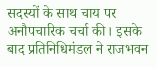सदस्यों के साथ चाय पर अनौपचारिक चर्चा की। इसके बाद प्रतिनिधिमंडल ने राजभवन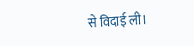से विदाई ली।